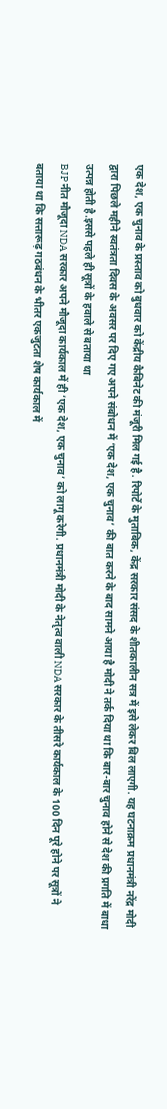एक देश, एक चुनाव के प्रस्ताव को बुधवार को केंद्रीय कैबिनेट की मंजूरी मिल गई है. रिपोर्टे के मुताबिक, केंद्र सरकार संसद के शीतकालीन सत्र में इसे लेकर बिल लाएगी. यह घटनाक्रम प्रधानमंत्री नरेंद्र मोदी द्वारा पिछले महीने स्वतंत्रता दिवस के अवसर पर दिए गए अपने संबोधन में ‘एक देश, एक चुनाव’ की बात करने के बाद सामने आया है मोदी ने तर्क दिया था कि बार-बार चुनाव होने से देश की प्रगति में बाधा उत्पन्न होती है.इससे पहले ही सूत्रों के हवाले से बताया था
BJP नीत मौजूदा NDA सरकार अपने मौजूदा कार्यकाल में ही ‘एक देश, एक चुनाव’ को लागू करेगी. प्रधानमंत्री मोदी के नेतृत्व वाली NDA सरकार के तीसरे कार्यकाल के 100 दिन पूरे होने पर सूत्रों ने बताया था कि सत्तारूढ़ गठबंधन के भीतर एकजुटता शेष कार्यकाल में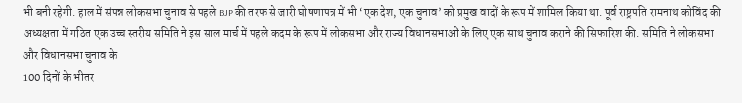भी बनी रहेगी. हाल में संपन्न लोकसभा चुनाव से पहले BJP की तरफ से जारी घोषणापत्र में भी ‘एक देश, एक चुनाव’ को प्रमुख वादों के रूप में शामिल किया था. पूर्व राष्ट्रपति रामनाथ कोविंद की अध्यक्षता में गठित एक उच्च स्तरीय समिति ने इस साल मार्च में पहले कदम के रूप में लोकसभा और राज्य विधानसभाओं के लिए एक साथ चुनाव कराने की सिफारिश की. समिति ने लोकसभा और विधानसभा चुनाव के
100 दिनों के भीतर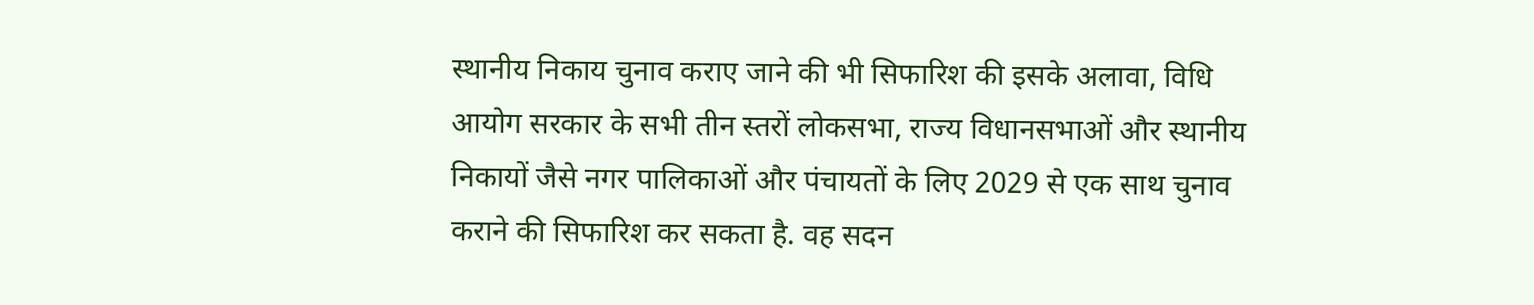स्थानीय निकाय चुनाव कराए जाने की भी सिफारिश की इसके अलावा, विधि आयोग सरकार के सभी तीन स्तरों लोकसभा, राज्य विधानसभाओं और स्थानीय निकायों जैसे नगर पालिकाओं और पंचायतों के लिए 2029 से एक साथ चुनाव कराने की सिफारिश कर सकता है. वह सदन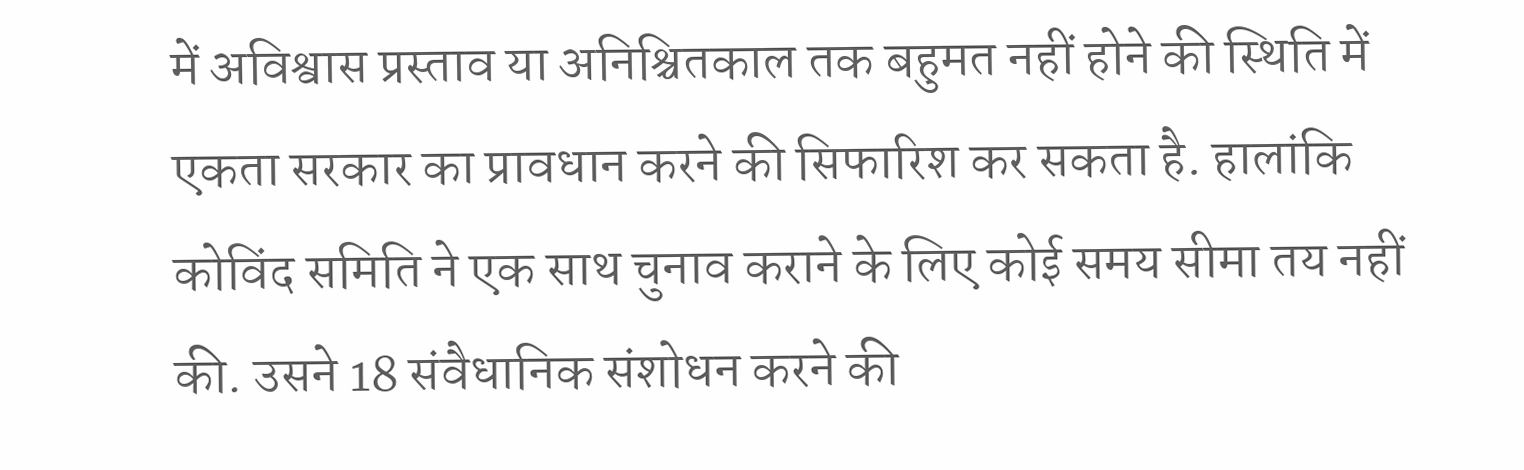में अविश्वास प्रस्ताव या अनिश्चितकाल तक बहुमत नहीं होने की स्थिति में एकता सरकार का प्रावधान करने की सिफारिश कर सकता है. हालांकि कोविंद समिति ने एक साथ चुनाव कराने के लिए कोई समय सीमा तय नहीं की. उसने 18 संवैधानिक संशोधन करने की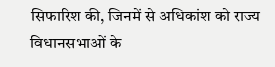सिफारिश की, जिनमें से अधिकांश को राज्य विधानसभाओं के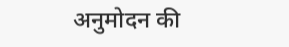अनुमोदन की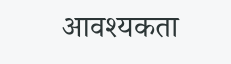आवश्यकता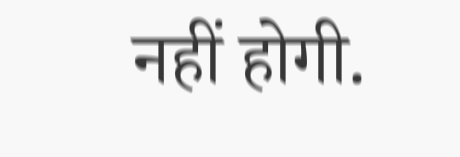नहीं होगी.